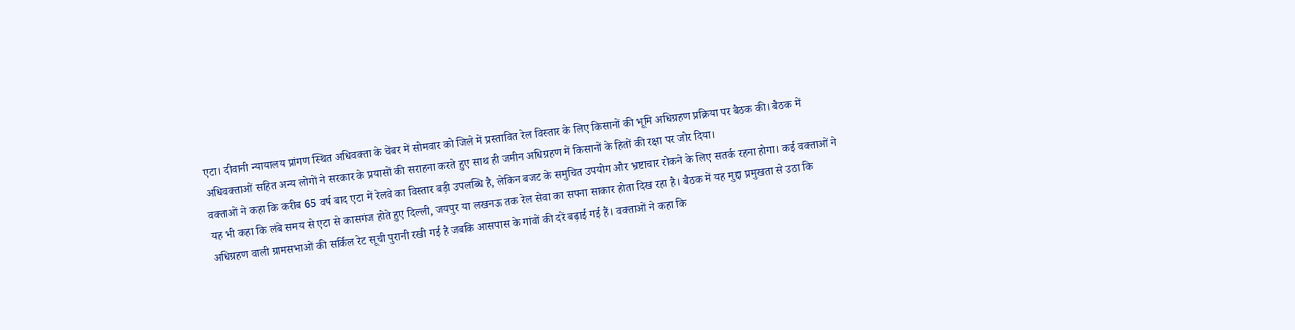एटा। दीवानी न्यायालय प्रांगण स्थित अधिवक्ता के चेंबर में सोमवार को जिले में प्रस्तावित रेल विस्तार के लिए किसानों की भूमि अधिग्रहण प्रक्रिया पर बैठक की। बैठक में अधिवक्ताओं सहित अन्य लोगों ने सरकार के प्रयासों की सराहना करते हुए साथ ही जमीन अधिग्रहण में किसानों के हितों की रक्षा पर जोर दिया।
वक्ताओं ने कहा कि करीब 65 वर्ष बाद एटा में रेलवे का विस्तार बड़ी उपलब्धि है, लेकिन बजट के समुचित उपयोग और भ्रष्टाचार रोकने के लिए सतर्क रहना होगा। कई वक्ताओं ने यह भी कहा कि लंबे समय से एटा से कासगंज होते हुए दिल्ली, जयपुर या लखनऊ तक रेल सेवा का सपना साकार होता दिख रहा है। बैठक में यह मुद्दा प्रमुखता से उठा कि अधिग्रहण वाली ग्रामसभाओं की सर्किल रेट सूची पुरानी रखी गई है जबकि आसपास के गांवों की दरें बढ़ाई गई हैं। वक्ताओं ने कहा कि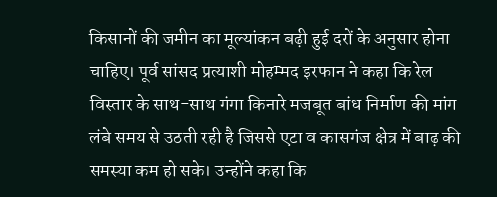किसानों की जमीन का मूल्यांकन बढ़ी हुई दरों के अनुसार होना चाहिए। पूर्व सांसद प्रत्याशी मोहम्मद इरफान ने कहा कि रेल विस्तार के साथ-साथ गंगा किनारे मजबूत बांध निर्माण की मांग लंबे समय से उठती रही है जिससे एटा व कासगंज क्षेत्र में बाढ़ की समस्या कम हो सके। उन्होंने कहा कि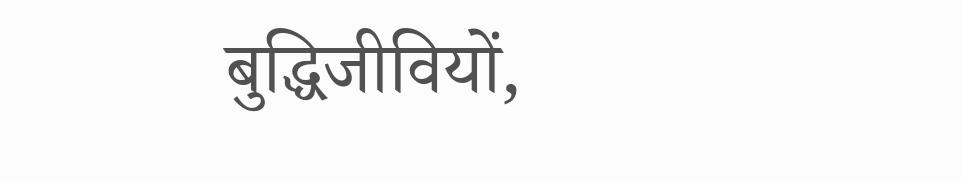बुद्धिजीवियों,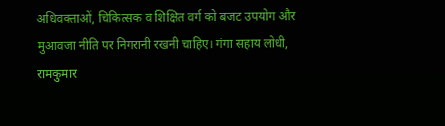अधिवक्ताओं, चिकित्सक व शिक्षित वर्ग को बजट उपयोग और मुआवजा नीति पर निगरानी रखनी चाहिए। गंगा सहाय लोधी, रामकुमार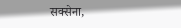सक्सेना,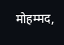मोहम्मद,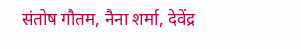संतोष गौतम, नैना शर्मा, देवेंद्र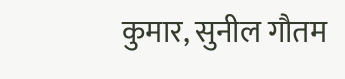कुमार, सुनील गौतम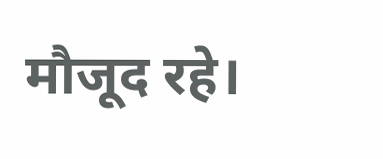मौजूद रहे।